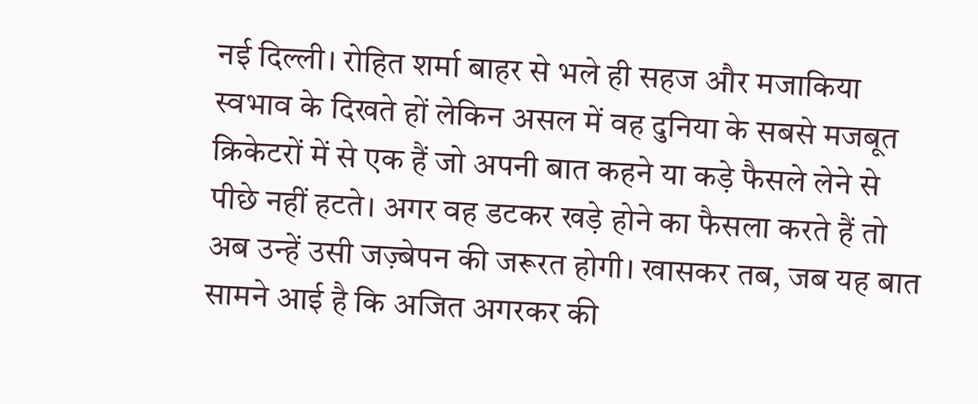नई दिल्ली। रोहित शर्मा बाहर से भले ही सहज और मजाकिया स्वभाव के दिखते हों लेकिन असल में वह दुनिया के सबसे मजबूत क्रिकेटरों में से एक हैं जो अपनी बात कहने या कड़े फैसले लेने से पीछे नहीं हटते। अगर वह डटकर खड़े होने का फैसला करते हैं तो अब उन्हें उसी जज़्बेपन की जरूरत होगी। खासकर तब, जब यह बात सामने आई है कि अजित अगरकर की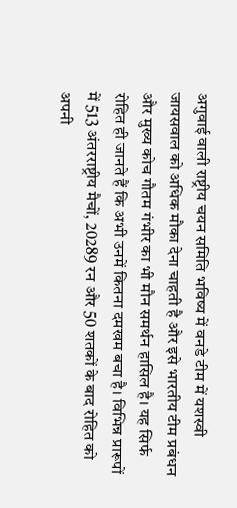अगुवाई वाली राष्ट्रीय चयन समिति भविष्य में वनडे टीम में यशस्वी जायसवाल को अधिक मौका देना चाहती है और इसे भारतीय टीम प्रबंधन और मुख्य कोच गौतम गंभीर का भी मौन समर्थन हासिल है। यह सिर्फ रोहित ही जानते हैं कि अभी उनमें कितना दमखम बचा है। विभिन्न प्रारूपों में 513 अंतरराष्ट्रीय मैचों, 20289 रन और 50 शतकों के बाद रोहित को अपनी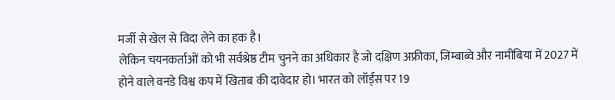मर्जी से खेल से विदा लेने का हक है।
लेकिन चयनकर्ताओं को भी सर्वश्रेष्ठ टीम चुनने का अधिकार है जो दक्षिण अफ्रीका, जिम्बाब्वे और नामीबिया में 2027 में होने वाले वनडे विश्व कप में खिताब की दावेदार हो। भारत को लॉर्ड्स पर 19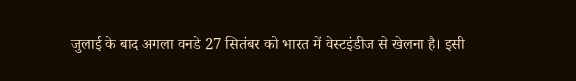जुलाई के बाद अगला वनडे 27 सितंबर को भारत में वेस्टइंडीज से खेलना है। इसी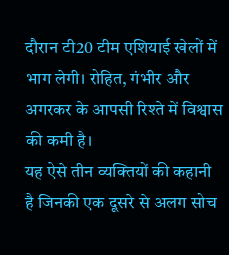दौरान टी20 टीम एशियाई खेलों में भाग लेगी। रोहित, गंभीर और अगरकर के आपसी रिश्ते में विश्वास की कमी है।
यह ऐसे तीन व्यक्तियों की कहानी है जिनकी एक दूसरे से अलग सोच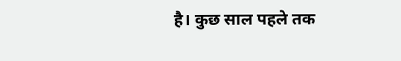है। कुछ साल पहले तक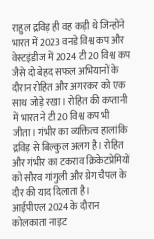राहुल द्रविड़ ही वह कड़ी थे जिन्होंने भारत में 2023 वनडे विश्व कप और वेस्टइंडीज में 2024 टी20 विश्व कप जैसे दो बेहद सफल अभियानों के दौरान रोहित और अगरकर को एक साथ जोड़े रखा। रोहित की कप्तानी में भारत ने टी20 विश्व कप भी जीता। गंभीर का व्यक्तित्व हालांकि द्रविड़ से बिल्कुल अलग है। रोहित और गंभीर का टकराव क्रिकेटप्रेमियों को सौरव गांगुली और ग्रेग चैपल के दौर की याद दिलाता है।
आईपीएल 2024 के दौरान कोलकाता नाइट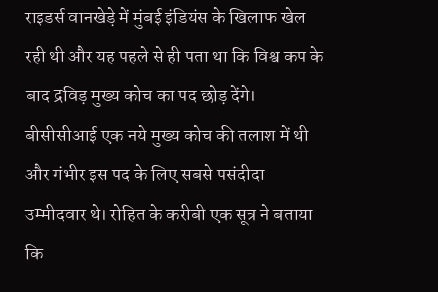राइडर्स वानखेड़े में मुंबई इंडियंस के खिलाफ खेल रही थी और यह पहले से ही पता था कि विश्व कप के बाद द्रविड़ मुख्य कोच का पद छोड़ देंगे। बीसीसीआई एक नये मुख्य कोच की तलाश में थी और गंभीर इस पद के लिए सबसे पसंदीदा उम्मीदवार थे। रोहित के करीबी एक सूत्र ने बताया कि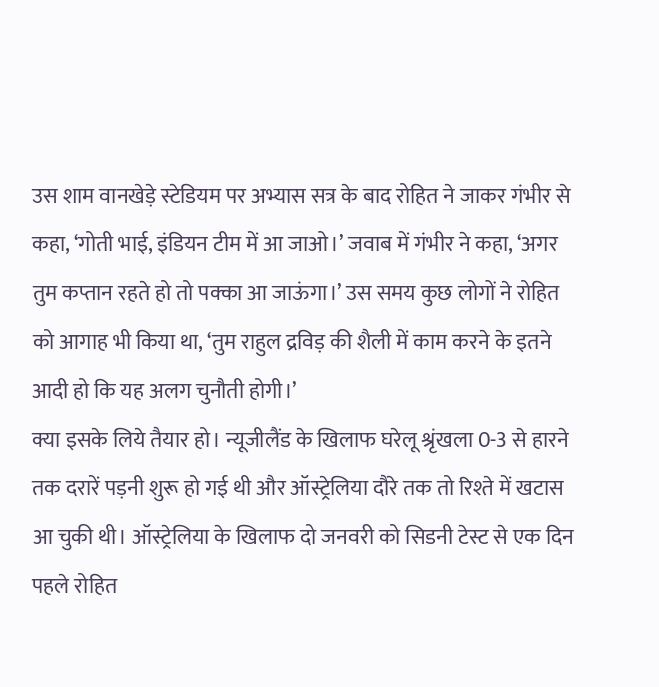उस शाम वानखेड़े स्टेडियम पर अभ्यास सत्र के बाद रोहित ने जाकर गंभीर से कहा, ‘गोती भाई, इंडियन टीम में आ जाओ।’ जवाब में गंभीर ने कहा, ‘अगर तुम कप्तान रहते हो तो पक्का आ जाऊंगा।’ उस समय कुछ लोगों ने रोहित को आगाह भी किया था, ‘तुम राहुल द्रविड़ की शैली में काम करने के इतने आदी हो कि यह अलग चुनौती होगी।’
क्या इसके लिये तैयार हो। न्यूजीलैंड के खिलाफ घरेलू श्रृंखला 0-3 से हारने तक दरारें पड़नी शुरू हो गई थी और ऑस्ट्रेलिया दौरे तक तो रिश्ते में खटास आ चुकी थी। ऑस्ट्रेलिया के खिलाफ दो जनवरी को सिडनी टेस्ट से एक दिन पहले रोहित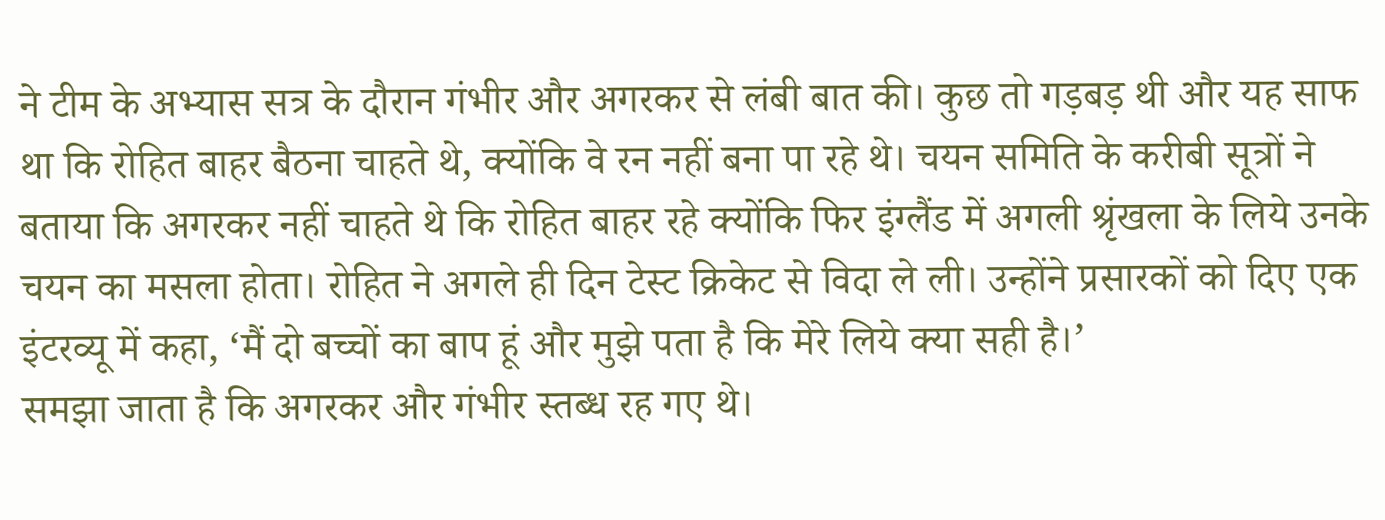ने टीम के अभ्यास सत्र के दौरान गंभीर और अगरकर से लंबी बात की। कुछ तो गड़बड़ थी और यह साफ था कि रोहित बाहर बैठना चाहते थे, क्योंकि वे रन नहीं बना पा रहे थे। चयन समिति के करीबी सूत्रों ने बताया कि अगरकर नहीं चाहते थे कि रोहित बाहर रहे क्योंकि फिर इंग्लैंड में अगली श्रृंखला के लिये उनके चयन का मसला होता। रोहित ने अगले ही दिन टेस्ट क्रिकेट से विदा ले ली। उन्होंने प्रसारकों को दिए एक इंटरव्यू में कहा, ‘मैं दो बच्चों का बाप हूं और मुझे पता है कि मेरे लिये क्या सही है।’
समझा जाता है कि अगरकर और गंभीर स्तब्ध रह गए थे।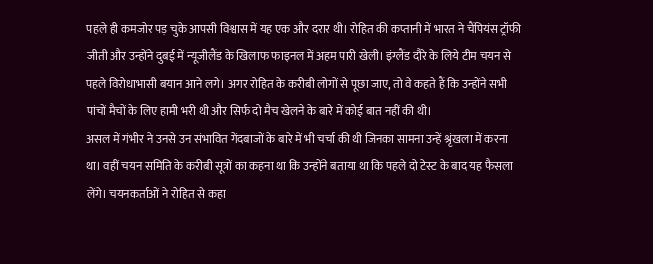पहले ही कमजोर पड़ चुके आपसी विश्वास में यह एक और दरार थी। रोहित की कप्तानी में भारत ने चैंपियंस ट्रॉफी जीती और उन्होंने दुबई में न्यूजीलैंड के खिलाफ फाइनल में अहम पारी खेली। इंग्लैंड दौरे के लिये टीम चयन से पहले विरोधाभासी बयान आने लगे। अगर रोहित के करीबी लोगों से पूछा जाए, तो वे कहते हैं कि उन्होंने सभी पांचों मैचों के लिए हामी भरी थी और सिर्फ दो मैच खेलने के बारे में कोई बात नहीं की थी।
असल में गंभीर ने उनसे उन संभावित गेंदबाजों के बारे में भी चर्चा की थी जिनका सामना उन्हें श्रृंखला में करना था। वहीं चयन समिति के करीबी सूत्रों का कहना था कि उन्होंने बताया था कि पहले दो टेस्ट के बाद यह फैसला लेंगे। चयनकर्ताओं ने रोहित से कहा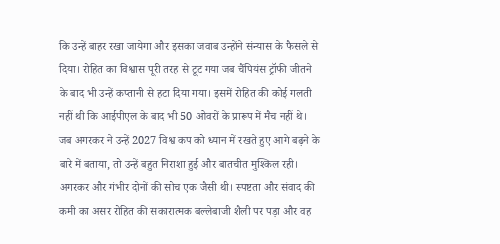कि उन्हें बाहर रखा जायेगा और इसका जवाब उन्होंने संन्यास के फैसले से दिया। रोहित का विश्वास पूरी तरह से टूट गया जब चैंपियंस ट्रॉफी जीतने के बाद भी उन्हें कप्तानी से हटा दिया गया। इसमें रोहित की कोई गलती नहीं थी कि आईपीएल के बाद भी 50 ओवरों के प्रारूप में मैच नहीं थे।
जब अगरकर ने उन्हें 2027 विश्व कप को ध्यान में रखते हुए आगे बढ़ने के बारे में बताया, तो उन्हें बहुत निराशा हुई और बातचीत मुश्किल रही। अगरकर और गंभीर दोनों की सोच एक जैसी थी। स्पष्टता और संवाद की कमी का असर रोहित की सकारात्मक बल्लेबाजी शैली पर पड़ा और वह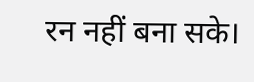रन नहीं बना सके।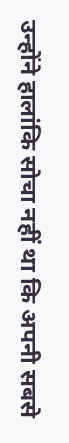उन्होंने हालांकि सोचा नहीं था कि अपनी सबसे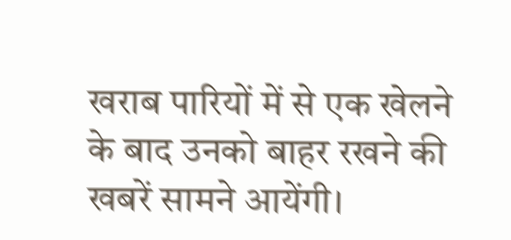खराब पारियों में से एक खेलने के बाद उनको बाहर रखने की खबरें सामने आयेंगी।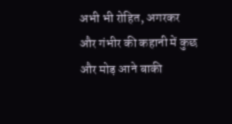अभी भी रोहित, अगरकर और गंभीर की कहानी में कुछ और मोड़ आने बाकी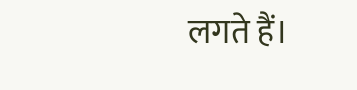लगते हैं।